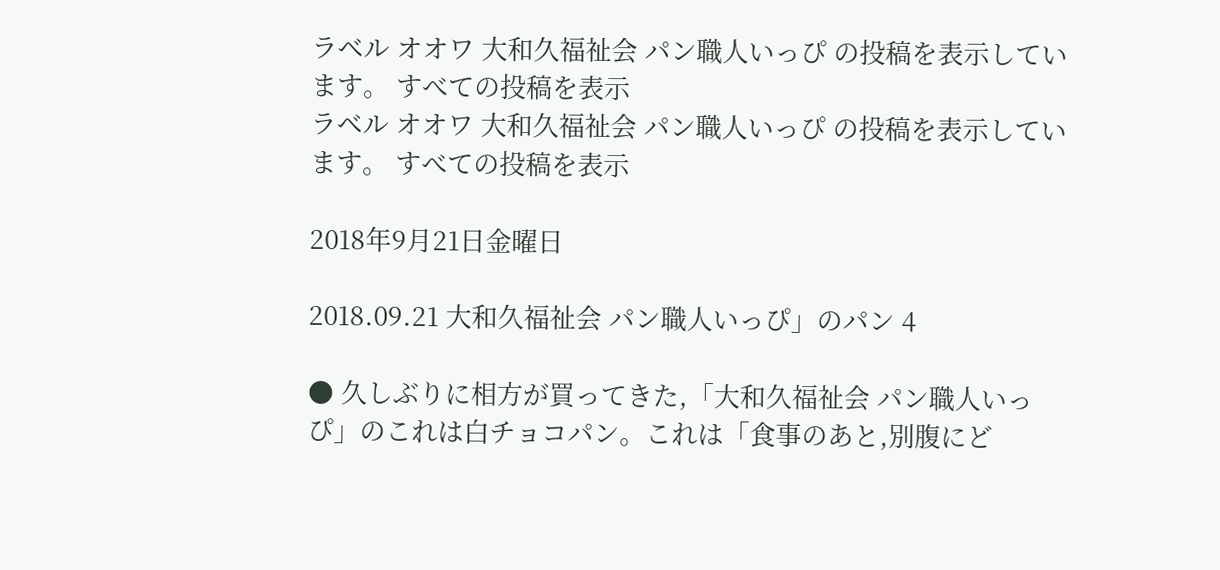ラベル オオワ 大和久福祉会 パン職人いっぴ の投稿を表示しています。 すべての投稿を表示
ラベル オオワ 大和久福祉会 パン職人いっぴ の投稿を表示しています。 すべての投稿を表示

2018年9月21日金曜日

2018.09.21 大和久福祉会 パン職人いっぴ」のパン 4

● 久しぶりに相方が買ってきた,「大和久福祉会 パン職人いっぴ」のこれは白チョコパン。これは「食事のあと,別腹にど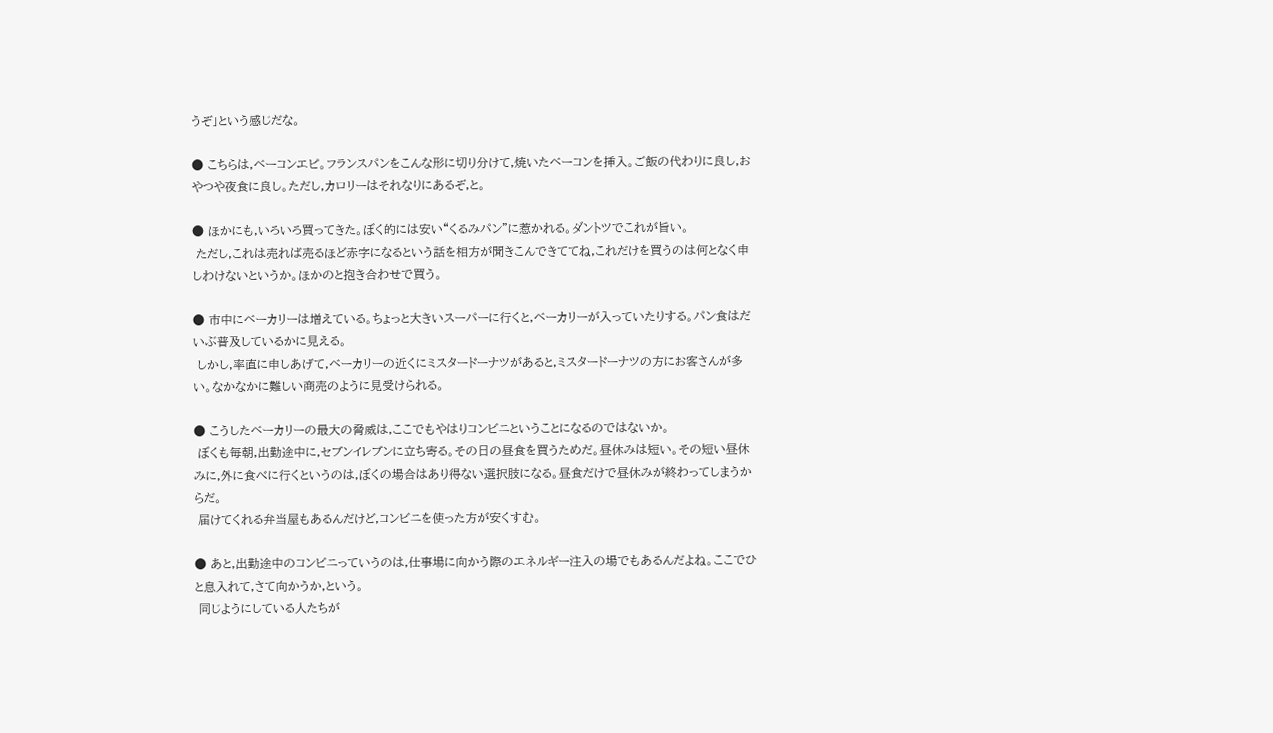うぞ」という感じだな。

● こちらは,ベーコンエピ。フランスパンをこんな形に切り分けて,焼いたベーコンを挿入。ご飯の代わりに良し,おやつや夜食に良し。ただし,カロリーはそれなりにあるぞ,と。

● ほかにも,いろいろ買ってきた。ぼく的には安い“くるみパン”に惹かれる。ダントツでこれが旨い。
 ただし,これは売れば売るほど赤字になるという話を相方が聞きこんできててね,これだけを買うのは何となく申しわけないというか。ほかのと抱き合わせで買う。

● 市中にベーカリーは増えている。ちょっと大きいスーパーに行くと,ベーカリーが入っていたりする。パン食はだいぶ普及しているかに見える。
 しかし,率直に申しあげて,ベーカリーの近くにミスタードーナツがあると,ミスタードーナツの方にお客さんが多い。なかなかに難しい商売のように見受けられる。

● こうしたベーカリーの最大の脅威は,ここでもやはりコンビニということになるのではないか。
 ぼくも毎朝,出勤途中に,セブンイレブンに立ち寄る。その日の昼食を買うためだ。昼休みは短い。その短い昼休みに,外に食べに行くというのは,ぼくの場合はあり得ない選択肢になる。昼食だけで昼休みが終わってしまうからだ。
 届けてくれる弁当屋もあるんだけど,コンビニを使った方が安くすむ。

● あと,出勤途中のコンビニっていうのは,仕事場に向かう際のエネルギー注入の場でもあるんだよね。ここでひと息入れて,さて向かうか,という。
 同じようにしている人たちが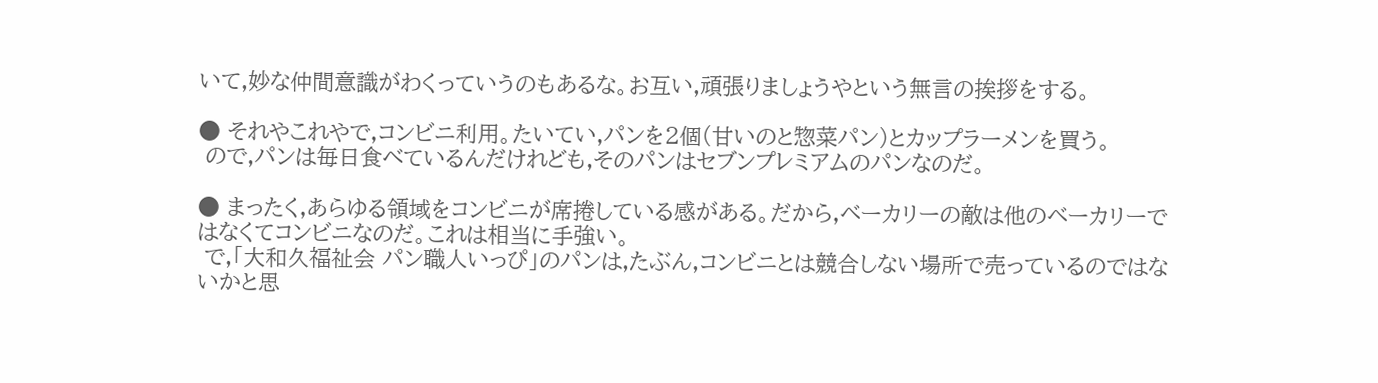いて,妙な仲間意識がわくっていうのもあるな。お互い,頑張りましょうやという無言の挨拶をする。

● それやこれやで,コンビニ利用。たいてい,パンを2個(甘いのと惣菜パン)とカップラーメンを買う。
 ので,パンは毎日食べているんだけれども,そのパンはセブンプレミアムのパンなのだ。

● まったく,あらゆる領域をコンビニが席捲している感がある。だから,ベーカリーの敵は他のベーカリーではなくてコンビニなのだ。これは相当に手強い。
 で,「大和久福祉会 パン職人いっぴ」のパンは,たぶん,コンビニとは競合しない場所で売っているのではないかと思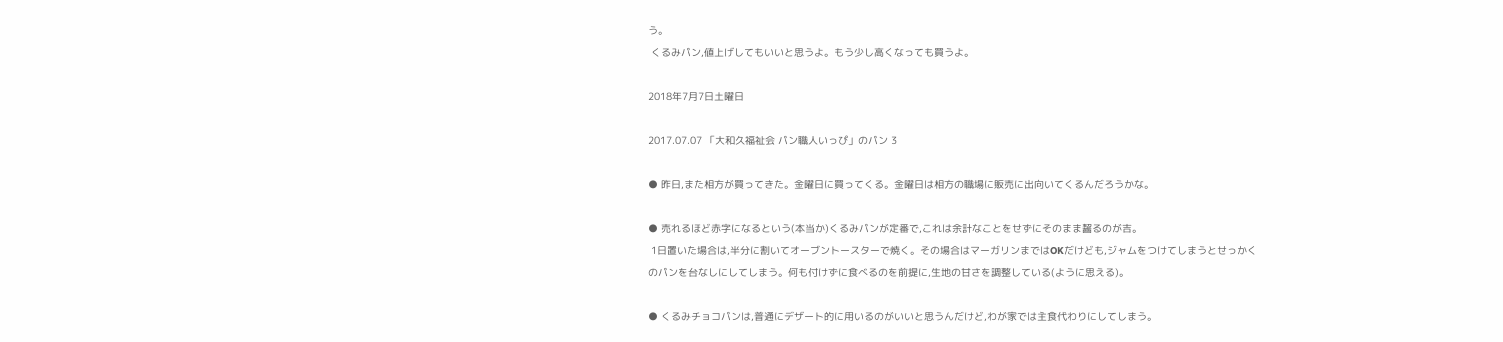う。
 くるみパン,値上げしてもいいと思うよ。もう少し高くなっても買うよ。

2018年7月7日土曜日

2017.07.07 「大和久福祉会 パン職人いっぴ」のパン 3

● 昨日,また相方が買ってきた。金曜日に買ってくる。金曜日は相方の職場に販売に出向いてくるんだろうかな。

● 売れるほど赤字になるという(本当か)くるみパンが定番で,これは余計なことをせずにそのまま齧るのが吉。
 1日置いた場合は,半分に割いてオーブントースターで焼く。その場合はマーガリンまではOKだけども,ジャムをつけてしまうとせっかくのパンを台なしにしてしまう。何も付けずに食べるのを前提に,生地の甘さを調整している(ように思える)。

● くるみチョコパンは,普通にデザート的に用いるのがいいと思うんだけど,わが家では主食代わりにしてしまう。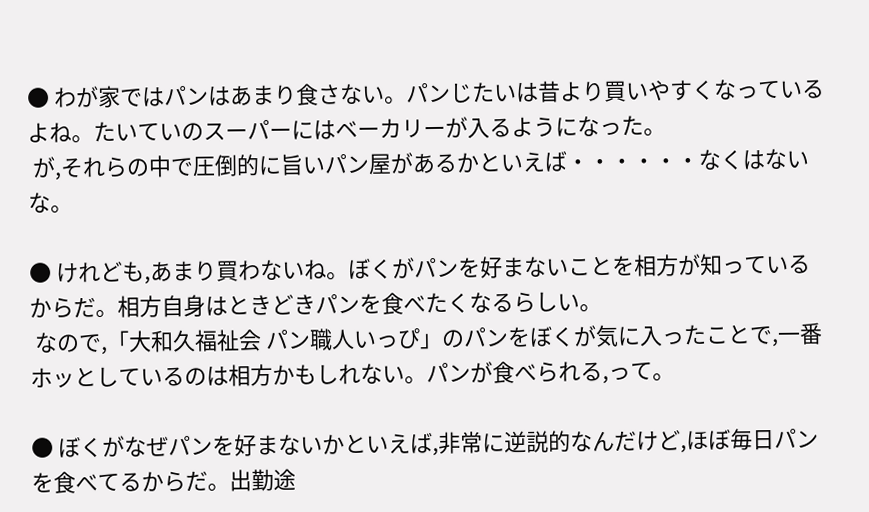● わが家ではパンはあまり食さない。パンじたいは昔より買いやすくなっているよね。たいていのスーパーにはベーカリーが入るようになった。
 が,それらの中で圧倒的に旨いパン屋があるかといえば・・・・・・なくはないな。

● けれども,あまり買わないね。ぼくがパンを好まないことを相方が知っているからだ。相方自身はときどきパンを食べたくなるらしい。
 なので,「大和久福祉会 パン職人いっぴ」のパンをぼくが気に入ったことで,一番ホッとしているのは相方かもしれない。パンが食べられる,って。

● ぼくがなぜパンを好まないかといえば,非常に逆説的なんだけど,ほぼ毎日パンを食べてるからだ。出勤途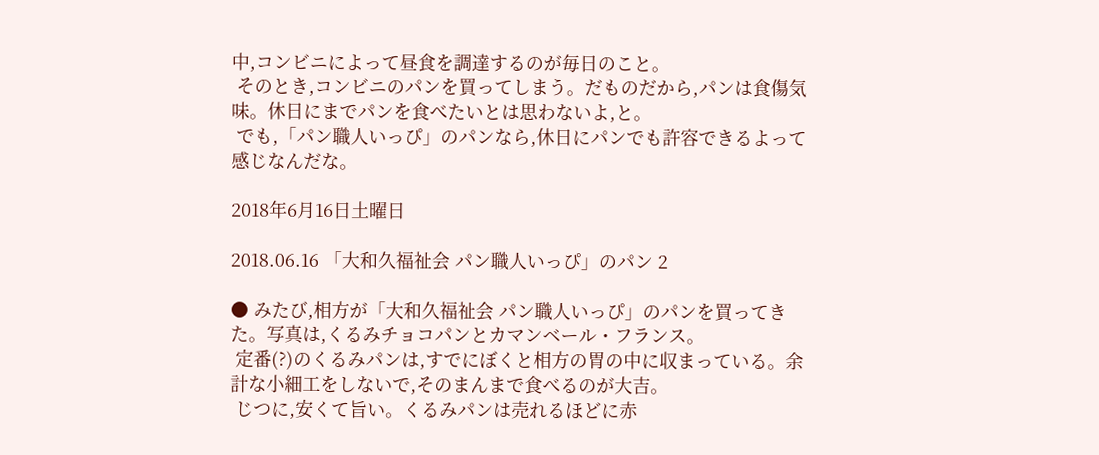中,コンビニによって昼食を調達するのが毎日のこと。
 そのとき,コンビニのパンを買ってしまう。だものだから,パンは食傷気味。休日にまでパンを食べたいとは思わないよ,と。
 でも,「パン職人いっぴ」のパンなら,休日にパンでも許容できるよって感じなんだな。

2018年6月16日土曜日

2018.06.16 「大和久福祉会 パン職人いっぴ」のパン 2

● みたび,相方が「大和久福祉会 パン職人いっぴ」のパンを買ってきた。写真は,くるみチョコパンとカマンベール・フランス。
 定番(?)のくるみパンは,すでにぼくと相方の胃の中に収まっている。余計な小細工をしないで,そのまんまで食べるのが大吉。
 じつに,安くて旨い。くるみパンは売れるほどに赤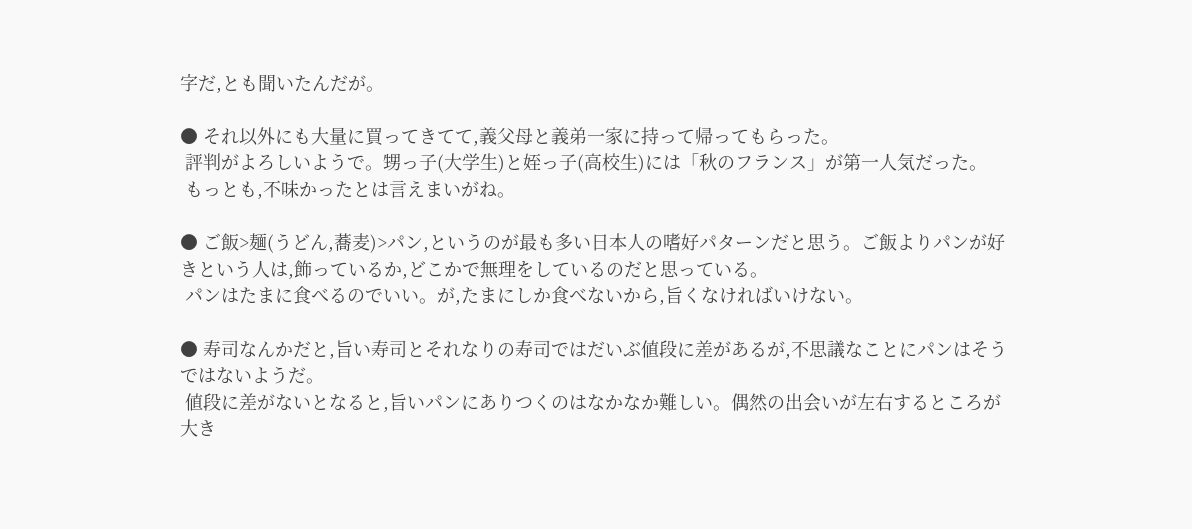字だ,とも聞いたんだが。

● それ以外にも大量に買ってきてて,義父母と義弟一家に持って帰ってもらった。
 評判がよろしいようで。甥っ子(大学生)と姪っ子(高校生)には「秋のフランス」が第一人気だった。
 もっとも,不味かったとは言えまいがね。

● ご飯>麺(うどん,蕎麦)>パン,というのが最も多い日本人の嗜好パターンだと思う。ご飯よりパンが好きという人は,飾っているか,どこかで無理をしているのだと思っている。
 パンはたまに食べるのでいい。が,たまにしか食べないから,旨くなければいけない。

● 寿司なんかだと,旨い寿司とそれなりの寿司ではだいぶ値段に差があるが,不思議なことにパンはそうではないようだ。
 値段に差がないとなると,旨いパンにありつくのはなかなか難しい。偶然の出会いが左右するところが大き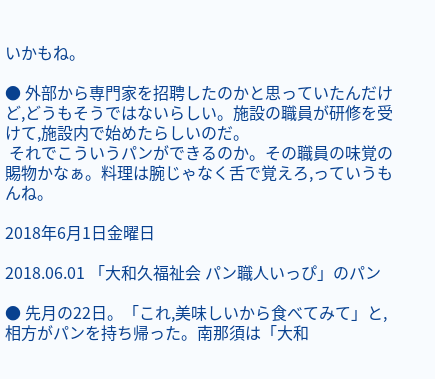いかもね。

● 外部から専門家を招聘したのかと思っていたんだけど,どうもそうではないらしい。施設の職員が研修を受けて,施設内で始めたらしいのだ。
 それでこういうパンができるのか。その職員の味覚の賜物かなぁ。料理は腕じゃなく舌で覚えろ,っていうもんね。

2018年6月1日金曜日

2018.06.01 「大和久福祉会 パン職人いっぴ」のパン

● 先月の22日。「これ,美味しいから食べてみて」と,相方がパンを持ち帰った。南那須は「大和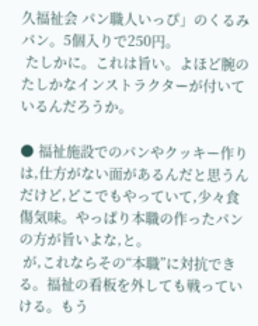久福祉会 パン職人いっぴ」のくるみパン。5個入りで250円。
 たしかに。これは旨い。よほど腕のたしかなインストラクターが付いているんだろうか。

● 福祉施設でのパンやクッキー作りは,仕方がない面があるんだと思うんだけど,どこでもやっていて,少々食傷気味。やっぱり本職の作ったパンの方が旨いよな,と。
 が,これならその“本職”に対抗できる。福祉の看板を外しても戦っていける。もう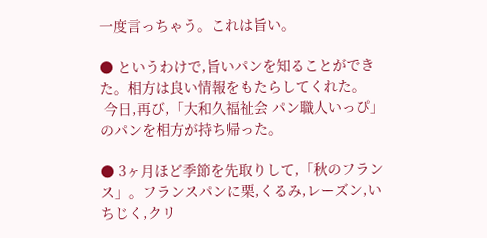一度言っちゃう。これは旨い。

● というわけで,旨いパンを知ることができた。相方は良い情報をもたらしてくれた。
 今日,再び,「大和久福祉会 パン職人いっぴ」のパンを相方が持ち帰った。

● 3ヶ月ほど季節を先取りして,「秋のフランス」。フランスパンに栗,くるみ,レーズン,いちじく,クリ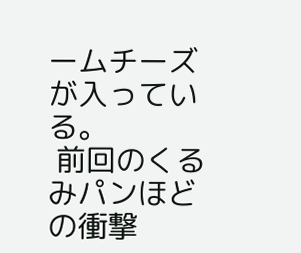ームチーズが入っている。
 前回のくるみパンほどの衝撃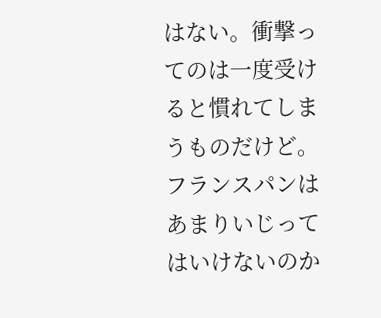はない。衝撃ってのは一度受けると慣れてしまうものだけど。フランスパンはあまりいじってはいけないのか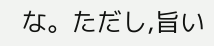な。ただし,旨い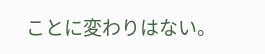ことに変わりはない。